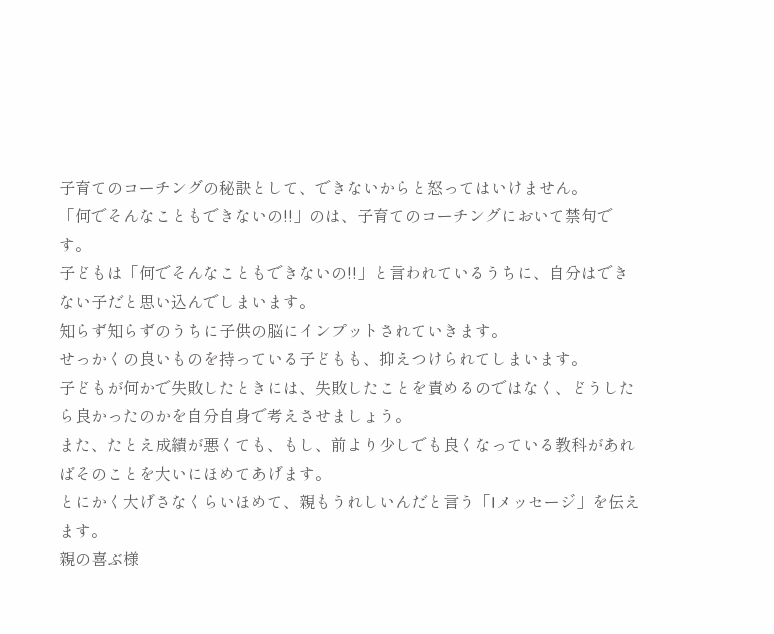子育てのコーチングの秘訣として、できないからと怒ってはいけません。
「何でそんなこともできないの!!」のは、子育てのコーチングにおいて禁句です。
子どもは「何でそんなこともできないの!!」と言われているうちに、自分はできない子だと思い込んでしまいます。
知らず知らずのうちに子供の脳にインプットされていきます。
せっかくの良いものを持っている子どもも、抑えつけられてしまいます。
子どもが何かで失敗したときには、失敗したことを責めるのではなく、どうしたら良かったのかを自分自身で考えさせましょう。
また、たとえ成績が悪くても、もし、前より少しでも良くなっている教科があればそのことを大いにほめてあげます。
とにかく大げさなくらいほめて、親もうれしいんだと言う「Iメッセージ」を伝えます。
親の喜ぶ様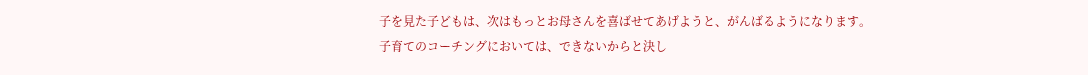子を見た子どもは、次はもっとお母さんを喜ばせてあげようと、がんばるようになります。
子育てのコーチングにおいては、できないからと決し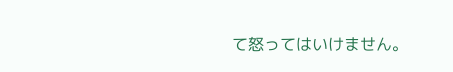て怒ってはいけません。